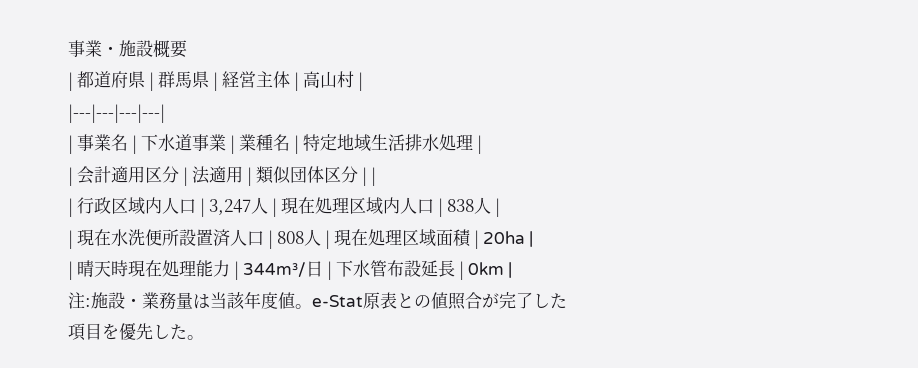事業・施設概要
| 都道府県 | 群馬県 | 経営主体 | 高山村 |
|---|---|---|---|
| 事業名 | 下水道事業 | 業種名 | 特定地域生活排水処理 |
| 会計適用区分 | 法適用 | 類似団体区分 | |
| 行政区域内人口 | 3,247人 | 現在処理区域内人口 | 838人 |
| 現在水洗便所設置済人口 | 808人 | 現在処理区域面積 | 20ha |
| 晴天時現在処理能力 | 344m³/日 | 下水管布設延長 | 0km |
注:施設・業務量は当該年度値。e-Stat原表との値照合が完了した項目を優先した。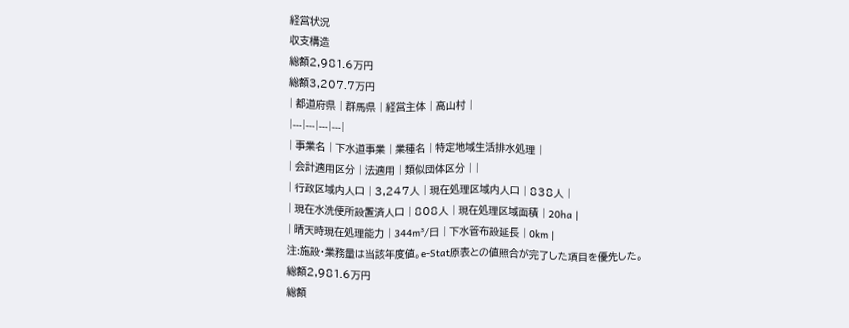経営状況
収支構造
総額2,981.6万円
総額3,207.7万円
| 都道府県 | 群馬県 | 経営主体 | 高山村 |
|---|---|---|---|
| 事業名 | 下水道事業 | 業種名 | 特定地域生活排水処理 |
| 会計適用区分 | 法適用 | 類似団体区分 | |
| 行政区域内人口 | 3,247人 | 現在処理区域内人口 | 838人 |
| 現在水洗便所設置済人口 | 808人 | 現在処理区域面積 | 20ha |
| 晴天時現在処理能力 | 344m³/日 | 下水管布設延長 | 0km |
注:施設・業務量は当該年度値。e-Stat原表との値照合が完了した項目を優先した。
総額2,981.6万円
総額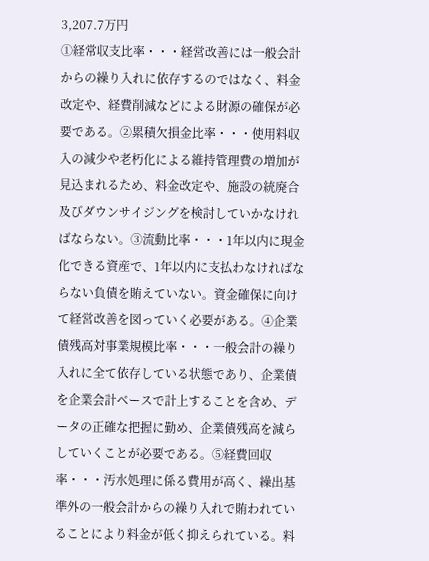3,207.7万円
①経常収支比率・・・経営改善には一般会計からの繰り入れに依存するのではなく、料金改定や、経費削減などによる財源の確保が必要である。②累積欠損金比率・・・使用料収入の減少や老朽化による維持管理費の増加が見込まれるため、料金改定や、施設の統廃合及びダウンサイジングを検討していかなければならない。③流動比率・・・1年以内に現金化できる資産で、1年以内に支払わなければならない負債を賄えていない。資金確保に向けて経営改善を図っていく必要がある。④企業債残高対事業規模比率・・・一般会計の繰り入れに全て依存している状態であり、企業債を企業会計ベースで計上することを含め、データの正確な把握に勤め、企業債残高を減らしていくことが必要である。⑤経費回収率・・・汚水処理に係る費用が高く、繰出基準外の一般会計からの繰り入れで賄われていることにより料金が低く抑えられている。料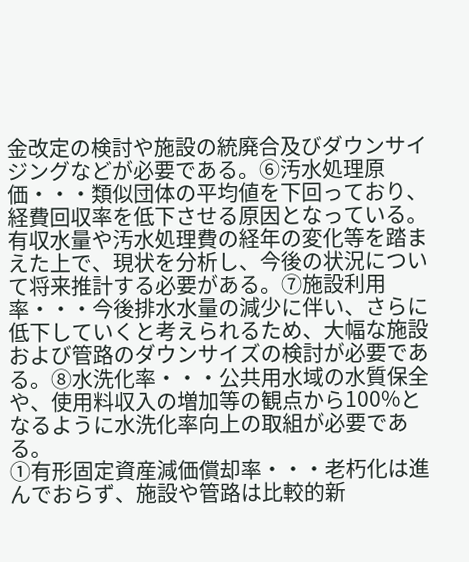金改定の検討や施設の統廃合及びダウンサイジングなどが必要である。⑥汚水処理原価・・・類似団体の平均値を下回っており、経費回収率を低下させる原因となっている。有収水量や汚水処理費の経年の変化等を踏まえた上で、現状を分析し、今後の状況について将来推計する必要がある。⑦施設利用率・・・今後排水水量の減少に伴い、さらに低下していくと考えられるため、大幅な施設および管路のダウンサイズの検討が必要である。⑧水洗化率・・・公共用水域の水質保全や、使用料収入の増加等の観点から100%となるように水洗化率向上の取組が必要である。
①有形固定資産減価償却率・・・老朽化は進んでおらず、施設や管路は比較的新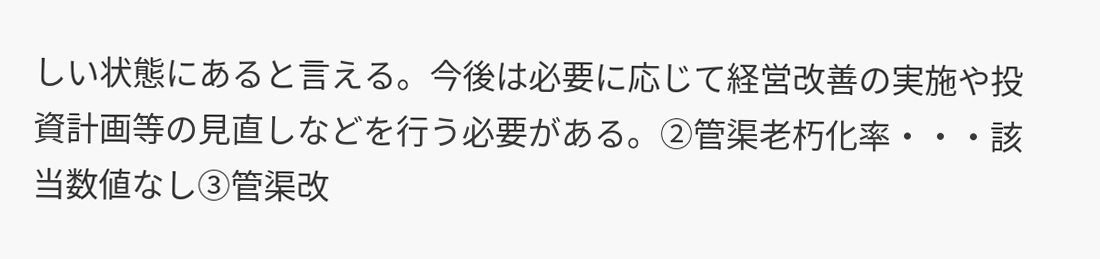しい状態にあると言える。今後は必要に応じて経営改善の実施や投資計画等の見直しなどを行う必要がある。②管渠老朽化率・・・該当数値なし③管渠改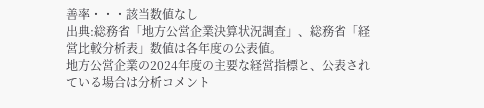善率・・・該当数値なし
出典:総務省「地方公営企業決算状況調査」、総務省「経営比較分析表」数値は各年度の公表値。
地方公営企業の2024年度の主要な経営指標と、公表されている場合は分析コメント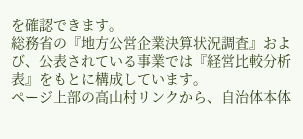を確認できます。
総務省の『地方公営企業決算状況調査』および、公表されている事業では『経営比較分析表』をもとに構成しています。
ページ上部の高山村リンクから、自治体本体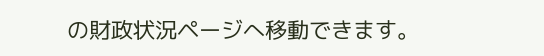の財政状況ページへ移動できます。